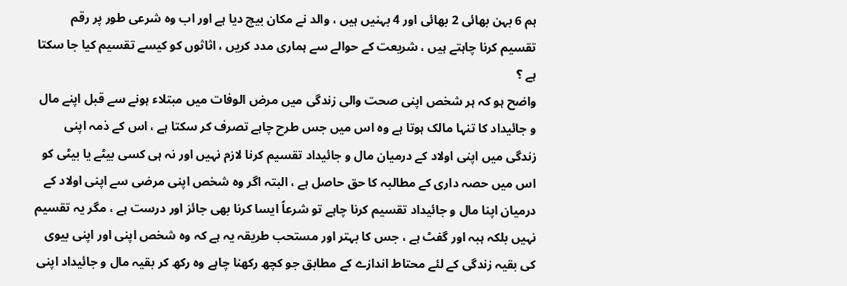ہم 6 بہن بھائی 2 بھائی اور 4 بہنیں ہیں ، والد نے مکان بیچ دیا ہے اور اب وہ شرعی طور پر رقم تقسیم کرنا چاہتے ہیں ، شریعت کے حوالے سے ہماری مدد کریں ، اثاثوں کو کیسے تقسیم کیا جا سکتا ہے ؟
واضح ہو کہ ہر شخص اپنی صحت والی زندگی میں مرض الوفات میں مبتلاء ہونے سے قبل اپنے مال و جائیداد کا تنہا مالک ہوتا ہے وہ اس میں جس طرح چاہے تصرف کر سکتا ہے ، اس کے ذمہ اپنی زندگی میں اپنی اولاد کے درمیان مال و جائیداد تقسیم کرنا لازم نہیں اور نہ ہی کسی بیٹے یا بیٹی کو اس میں حصہ داری کے مطالبہ کا حق حاصل ہے ، البتہ اگر وہ شخص اپنی مرضی سے اپنی اولاد کے درمیان اپنا مال و جائیداد تقسیم کرنا چاہے تو شرعاً ایسا کرنا بھی جائز اور درست ہے ، مگر یہ تقسیم نہیں بلکہ ہبہ اور گفٹ ہے ، جس کا بہتر اور مستحب طریقہ یہ ہے کہ وہ شخص اپنی اور اپنی بیوی کی بقیہ زندگی کے لئے محتاط اندازے کے مطابق جو کچھ رکھنا چاہے وہ رکھ کر بقیہ مال و جائیداد اپنی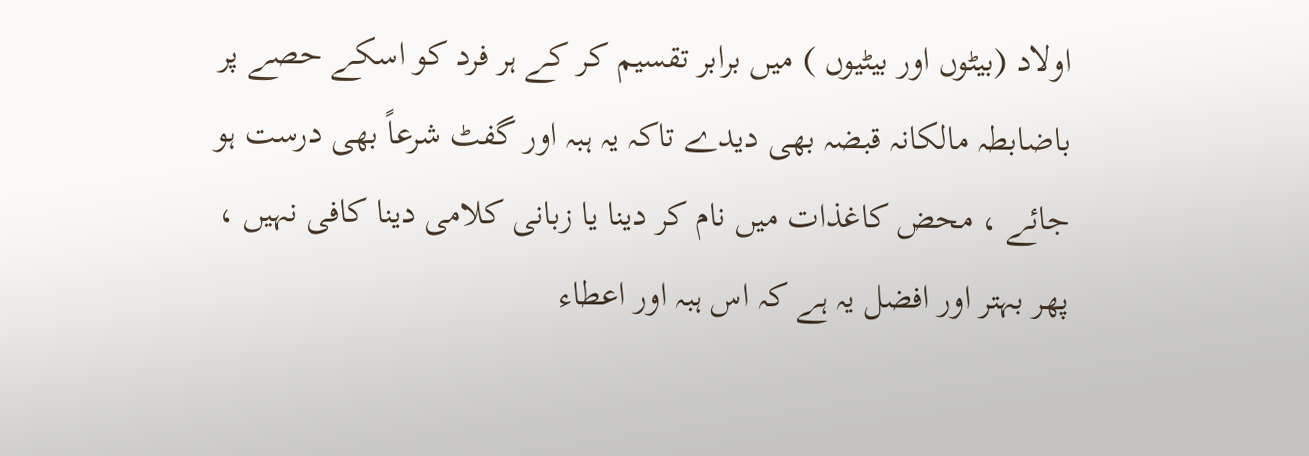اولاد (بیٹوں اور بیٹیوں ) میں برابر تقسیم کر کے ہر فرد کو اسکے حصے پر باضابطہ مالکانہ قبضہ بھی دیدے تاکہ یہ ہبہ اور گفٹ شرعاً بھی درست ہو جائے ، محض کاغذات میں نام کر دینا یا زبانی کلامی دینا کافی نہیں ، پھر بہتر اور افضل یہ ہے کہ اس ہبہ اور اعطاء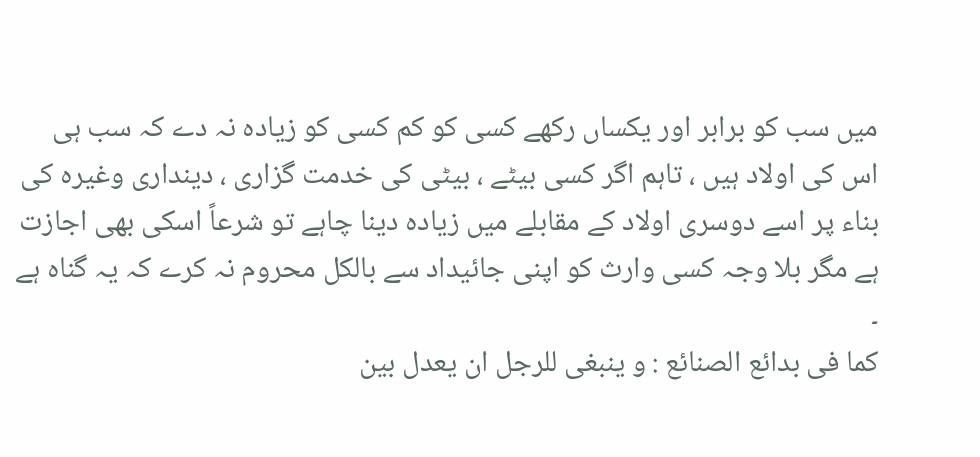میں سب کو برابر اور یکساں رکھے کسی کو کم کسی کو زیادہ نہ دے کہ سب ہی اس کی اولاد ہیں ، تاہم اگر کسی بیٹے ، بیٹی کی خدمت گزاری ، دینداری وغیرہ کی بناء پر اسے دوسری اولاد کے مقابلے میں زیادہ دینا چاہے تو شرعاً اسکی بھی اجازت ہے مگر بلا وجہ کسی وارث کو اپنی جائیداد سے بالکل محروم نہ کرے کہ یہ گناہ ہے ۔
کما فی بدائع الصنائع : و ینبغی للرجل ان یعدل بین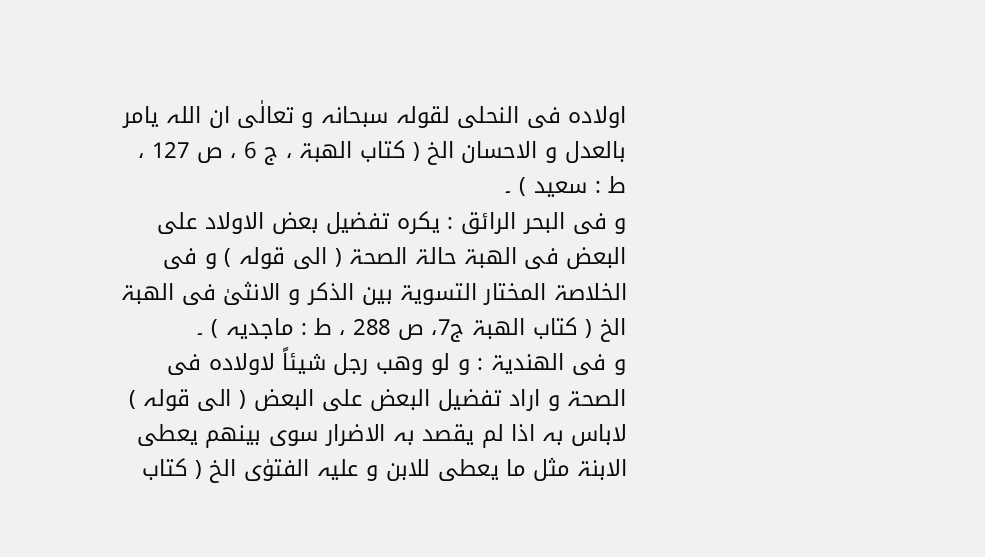اولادہ فی النحلی لقولہ سبحانہ و تعالٰی ان اللہ یامر بالعدل و الاحسان الخ ( کتاب الھبۃ ، ج 6 ، ص 127 ، ط : سعید ) ۔
و فی البحر الرائق : یکرہ تفضیل بعض الاولاد علی البعض فی الھبۃ حالۃ الصحۃ ( الی قولہ ) و فی الخلاصۃ المختار التسویۃ بین الذکر و الانثیٰ فی الھبۃ الخ ( کتاب الھبۃ ج7، ص 288 ، ط : ماجدیہ ) ۔
و فی الھندیۃ : و لو وھب رجل شیئاً لاولادہ فی الصحۃ و اراد تفضیل البعض علی البعض ( الی قولہ ) لاباس بہ اذا لم یقصد بہ الاضرار سوی بینھم یعطی الابنۃ مثل ما یعطی للابن و علیہ الفتوٰی الخ ( کتاب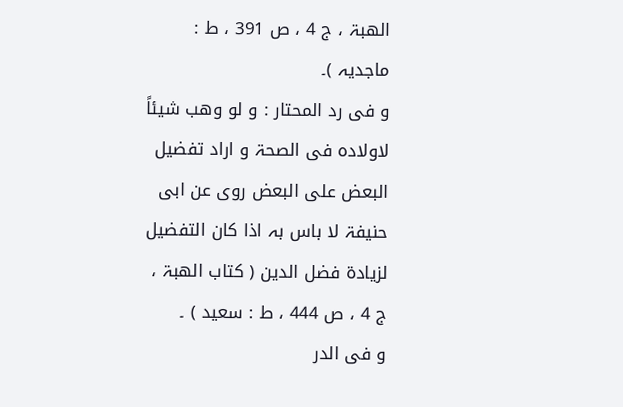الھبۃ ، ج 4 ، ص 391 ، ط : ماجدیہ )۔
و فی رد المحتار : و لو وھب شیئاً لاولادہ فی الصحۃ و اراد تفضیل البعض علی البعض روی عن ابی حنیفۃ لا باس بہ اذا کان التفضیل لزیادۃ فضل الدین ( کتاب الھبۃ ، ج 4 ، ص 444 ، ط : سعید ) ۔
و فی الدر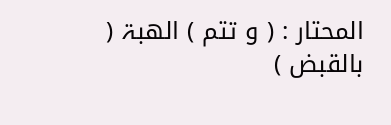المحتار : ( و تتم ) الھبۃ ( بالقبض )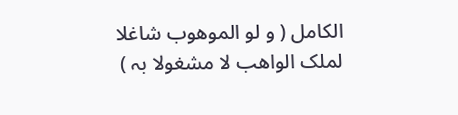الکامل ( و لو الموھوب شاغلا لملک الواھب لا مشغولا بہ )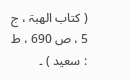( کتاب الھبۃ ، ج 5 ، ص 690 ، ط : سعید ) ۔